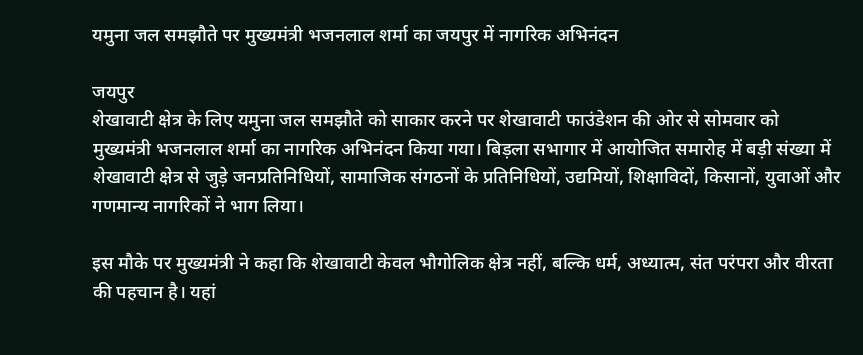यमुना जल समझौते पर मुख्यमंत्री भजनलाल शर्मा का जयपुर में नागरिक अभिनंदन

जयपुर
शेखावाटी क्षेत्र के लिए यमुना जल समझौते को साकार करने पर शेखावाटी फाउंडेशन की ओर से सोमवार को मुख्यमंत्री भजनलाल शर्मा का नागरिक अभिनंदन किया गया। बिड़ला सभागार में आयोजित समारोह में बड़ी संख्या में शेखावाटी क्षेत्र से जुड़े जनप्रतिनिधियों, सामाजिक संगठनों के प्रतिनिधियों, उद्यमियों, शिक्षाविदों, किसानों, युवाओं और गणमान्य नागरिकों ने भाग लिया।

इस मौके पर मुख्यमंत्री ने कहा कि शेखावाटी केवल भौगोलिक क्षेत्र नहीं, बल्कि धर्म, अध्यात्म, संत परंपरा और वीरता की पहचान है। यहां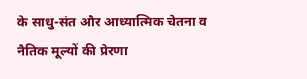के साधु-संत और आध्यात्मिक चेतना व नैतिक मूल्यों की प्रेरणा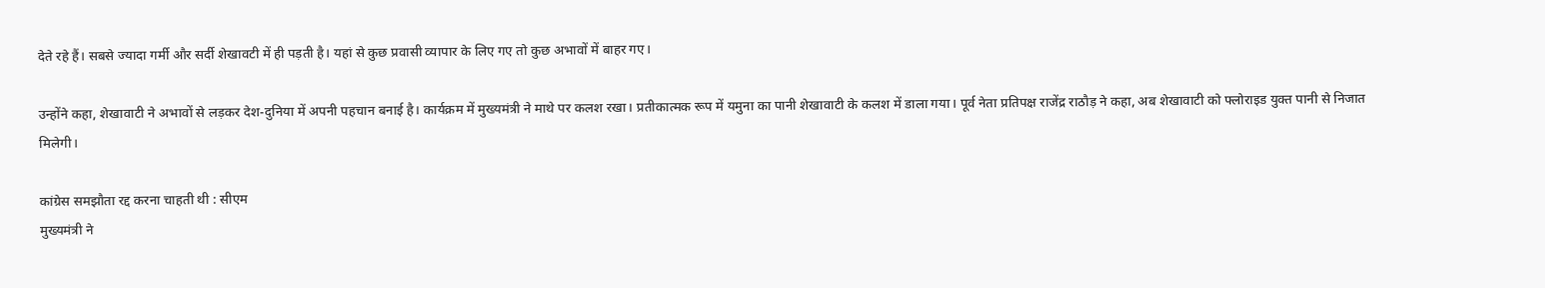देते रहे हैं। सबसे ज्यादा गर्मी और सर्दी शेखावटी में ही पड़ती है। यहां से कुछ प्रवासी व्यापार के लिए गए तो कुछ अभावों में बाहर गए।

उन्होंने कहा, शेखावाटी ने अभावों से लड़कर देश-दुनिया में अपनी पहचान बनाई है। कार्यक्रम में मुख्यमंत्री ने माथे पर कलश रखा। प्रतीकात्मक रूप में यमुना का पानी शेखावाटी के कलश में डाला गया। पूर्व नेता प्रतिपक्ष राजेंद्र राठौड़ ने कहा, अब शेखावाटी को फ्लोराइड युक्त पानी से निजात मिलेगी।

कांग्रेस समझौता रद्द करना चाहती थी : सीएम
मुख्यमंत्री ने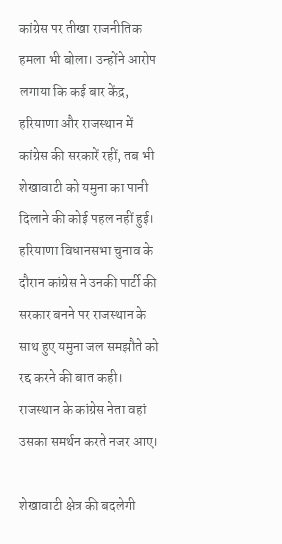कांग्रेस पर तीखा राजनीतिक हमला भी बोला। उन्होंने आरोप लगाया कि कई बार केंद्र, हरियाणा और राजस्थान में कांग्रेस की सरकारें रहीं, तब भी शेखावाटी को यमुना का पानी दिलाने की कोई पहल नहीं हुई। हरियाणा विधानसभा चुनाव के दौरान कांग्रेस ने उनकी पार्टी की सरकार बनने पर राजस्थान के साथ हुए यमुना जल समझौते को रद्द करने की बात कही। राजस्थान के कांग्रेस नेता वहां उसका समर्थन करते नजर आए।

शेखावाटी क्षेत्र की बदलेगी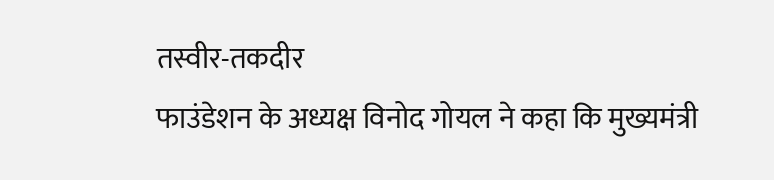तस्वीर-तकदीर
फाउंडेशन के अध्यक्ष विनोद गोयल ने कहा कि मुख्यमंत्री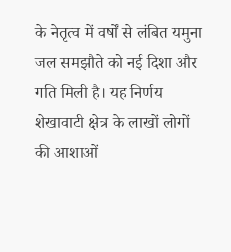के नेतृत्व में वर्षों से लंबित यमुना जल समझौते को नई दिशा और गति मिली है। यह निर्णय शेखावाटी क्षेत्र के लाखों लोगों की आशाओं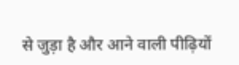से जुड़ा है और आने वाली पीढ़ियों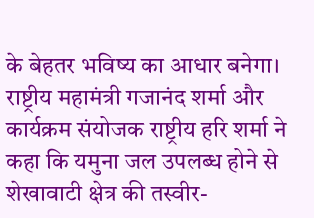के बेहतर भविष्य का आधार बनेगा। राष्ट्रीय महामंत्री गजानंद शर्मा और कार्यक्रम संयोजक राष्ट्रीय हरि शर्मा ने कहा कि यमुना जल उपलब्ध होने से शेखावाटी क्षेत्र की तस्वीर-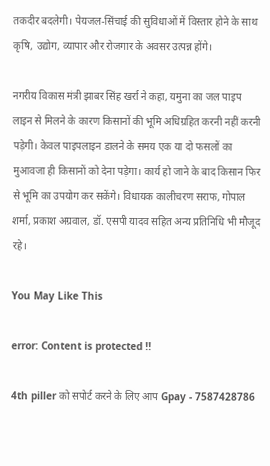तकदीर बदलेगी। पेयजल-सिंचाई की सुविधाओं में विस्तार होने के साथ कृषि, उद्योग, व्यापार और रोजगार के अवसर उत्पन्न होंगे।

नगरीय विकास मंत्री झाबर सिंह खर्रा ने कहा, यमुना का जल पाइप लाइन से मिलने के कारण किसानों की भूमि अधिग्रहित करनी नहीं करनी पड़ेगी। केवल पाइपलाइन डालने के समय एक या दो फसलों का मुआवजा ही किसानों को देना पड़ेगा। कार्य हो जाने के बाद किसान फिर से भूमि का उपयोग कर सकेंगे। विधायक कालीचरण सराफ, गोपाल शर्मा, प्रकाश अग्रवाल, डॉ. एसपी यादव सहित अन्य प्रतिनिधि भी मौजूद रहे।

You May Like This

error: Content is protected !!

4th piller को सपोर्ट करने के लिए आप Gpay - 7587428786